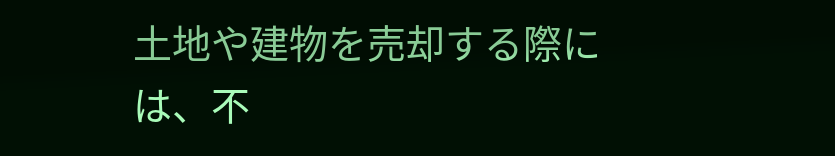土地や建物を売却する際には、不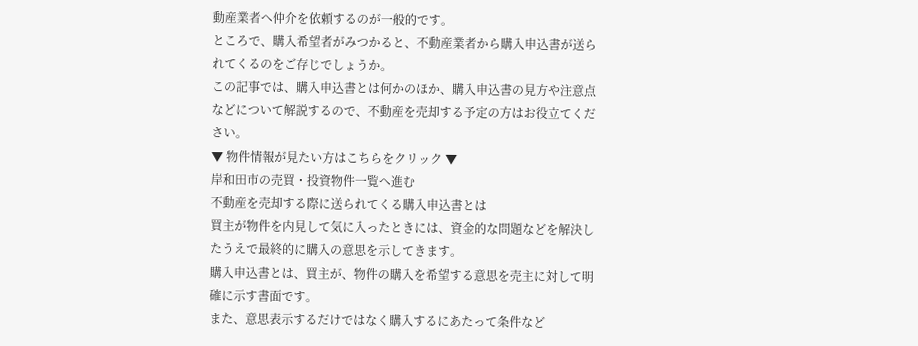動産業者へ仲介を依頼するのが一般的です。
ところで、購入希望者がみつかると、不動産業者から購入申込書が送られてくるのをご存じでしょうか。
この記事では、購入申込書とは何かのほか、購入申込書の見方や注意点などについて解説するので、不動産を売却する予定の方はお役立てください。
▼ 物件情報が見たい方はこちらをクリック ▼
岸和田市の売買・投資物件一覧へ進む
不動産を売却する際に送られてくる購入申込書とは
買主が物件を内見して気に入ったときには、資金的な問題などを解決したうえで最終的に購入の意思を示してきます。
購入申込書とは、買主が、物件の購入を希望する意思を売主に対して明確に示す書面です。
また、意思表示するだけではなく購入するにあたって条件など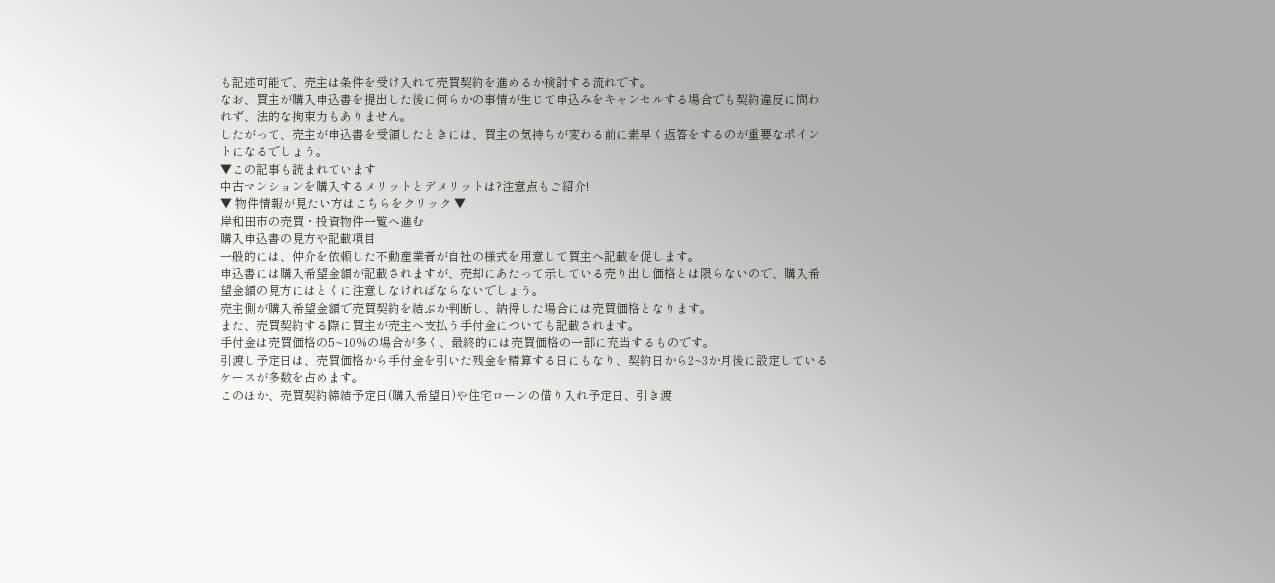も記述可能で、売主は条件を受け入れて売買契約を進めるか検討する流れです。
なお、買主が購入申込書を提出した後に何らかの事情が生じて申込みをキャンセルする場合でも契約違反に問われず、法的な拘束力もありません。
したがって、売主が申込書を受領したときには、買主の気持ちが変わる前に素早く返答をするのが重要なポイントになるでしょう。
▼この記事も読まれています
中古マンションを購入するメリットとデメリットは?注意点もご紹介!
▼ 物件情報が見たい方はこちらをクリック ▼
岸和田市の売買・投資物件一覧へ進む
購入申込書の見方や記載項目
一般的には、仲介を依頼した不動産業者が自社の様式を用意して買主へ記載を促します。
申込書には購入希望金額が記載されますが、売却にあたって示している売り出し価格とは限らないので、購入希望金額の見方にはとくに注意しなければならないでしょう。
売主側が購入希望金額で売買契約を結ぶか判断し、納得した場合には売買価格となります。
また、売買契約する際に買主が売主へ支払う手付金についても記載されます。
手付金は売買価格の5~10%の場合が多く、最終的には売買価格の一部に充当するものです。
引渡し予定日は、売買価格から手付金を引いた残金を精算する日にもなり、契約日から2~3か月後に設定しているケースが多数を占めます。
このほか、売買契約締結予定日(購入希望日)や住宅ローンの借り入れ予定日、引き渡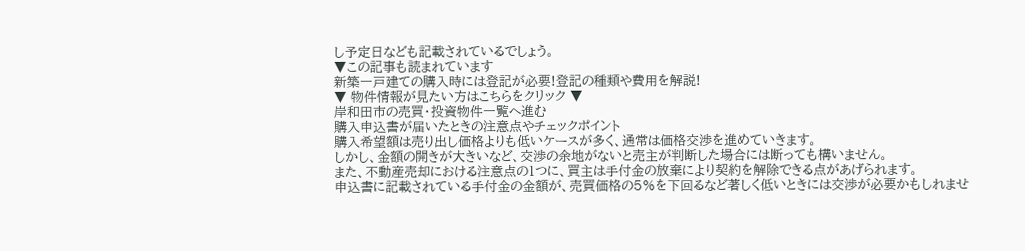し予定日なども記載されているでしょう。
▼この記事も読まれています
新築一戸建ての購入時には登記が必要!登記の種類や費用を解説!
▼ 物件情報が見たい方はこちらをクリック ▼
岸和田市の売買・投資物件一覧へ進む
購入申込書が届いたときの注意点やチェックポイント
購入希望額は売り出し価格よりも低いケースが多く、通常は価格交渉を進めていきます。
しかし、金額の開きが大きいなど、交渉の余地がないと売主が判断した場合には断っても構いません。
また、不動産売却における注意点の1つに、買主は手付金の放棄により契約を解除できる点があげられます。
申込書に記載されている手付金の金額が、売買価格の5%を下回るなど著しく低いときには交渉が必要かもしれませ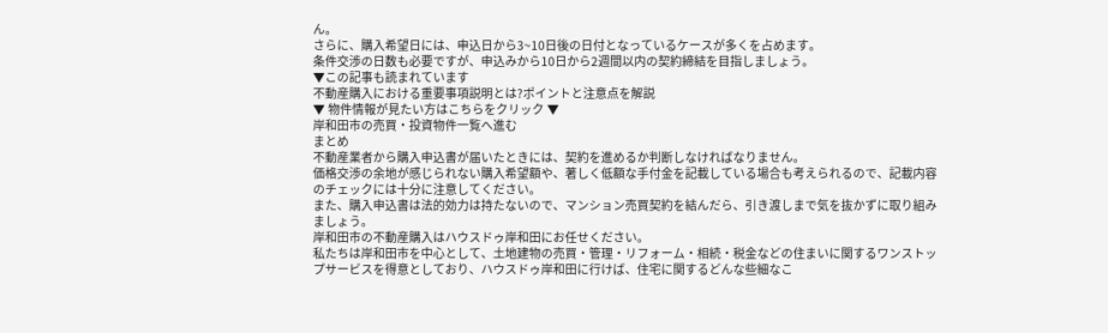ん。
さらに、購入希望日には、申込日から3~10日後の日付となっているケースが多くを占めます。
条件交渉の日数も必要ですが、申込みから10日から2週間以内の契約締結を目指しましょう。
▼この記事も読まれています
不動産購入における重要事項説明とは?ポイントと注意点を解説
▼ 物件情報が見たい方はこちらをクリック ▼
岸和田市の売買・投資物件一覧へ進む
まとめ
不動産業者から購入申込書が届いたときには、契約を進めるか判断しなければなりません。
価格交渉の余地が感じられない購入希望額や、著しく低額な手付金を記載している場合も考えられるので、記載内容のチェックには十分に注意してください。
また、購入申込書は法的効力は持たないので、マンション売買契約を結んだら、引き渡しまで気を抜かずに取り組みましょう。
岸和田市の不動産購入はハウスドゥ岸和田にお任せください。
私たちは岸和田市を中心として、土地建物の売買・管理・リフォーム・相続・税金などの住まいに関するワンストップサービスを得意としており、ハウスドゥ岸和田に行けば、住宅に関するどんな些細なこ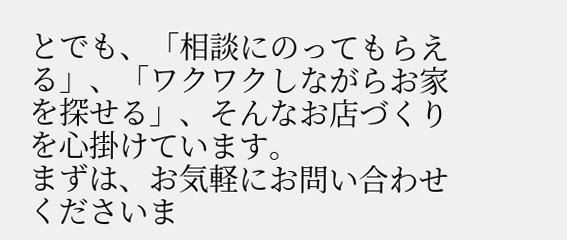とでも、「相談にのってもらえる」、「ワクワクしながらお家を探せる」、そんなお店づくりを心掛けています。
まずは、お気軽にお問い合わせくださいま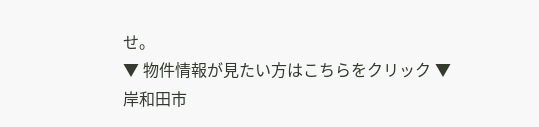せ。
▼ 物件情報が見たい方はこちらをクリック ▼
岸和田市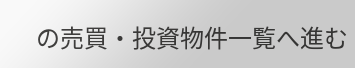の売買・投資物件一覧へ進む